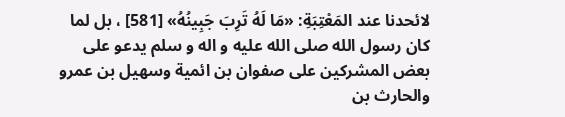لائحدنا عند المَعْتِبَةِ: «مَا لَهُ تَرِبَ جَبِينُهُ» [581] ، بل لما كان رسول الله صلى الله عليه و اله و سلم يدعو على بعض المشركين على صفوان بن ائمية وسهيل بن عمرو والحارث بن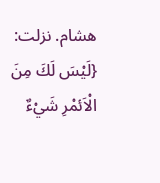هشام. نزلت: {لَيْسَ لَكَ مِنَ الْاَئمْرِ شَيْءٌ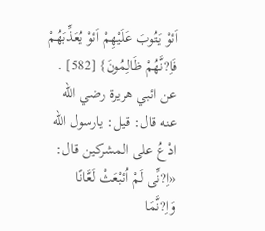اَئوْ يَتُوبَ عَلَيْهِمْ اَئوْ يُعَذِّبَهُمْ فَاِ?نَّهُمْ ظَالِمُونَ} [582] .
عن ائبي هريرة رضي الله عنه قال: قيل: يارسول الله ادْعُ على المشركين قال: «اِ?نِّى لَمْ اُئبْعَثْ لَعَّانًا وَاِ?نَّمَا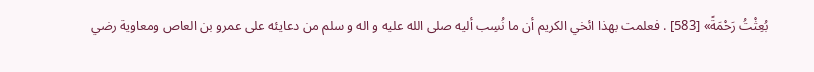بُعِثْتُ رَحْمَةً» [583] . فعلمت بهذا ائخي الكريم أن ما نُسِب أليه صلى الله عليه و اله و سلم من دعايئه على عمرو بن العاص ومعاوية رضي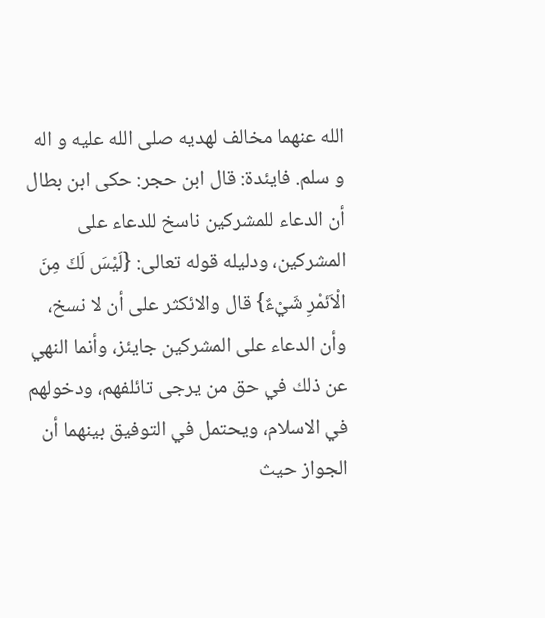الله عنهما مخالف لهديه صلى الله عليه و اله و سلم. فايئدة: قال ابن حجر: حكى ابن بطال أن الدعاء للمشركين ناسخ للدعاء على المشركين، ودليله قوله تعالى: {لَيْسَ لَكَ مِنَ الْاَئمْرِ شَيْءٌ} قال والائكثر على أن لا نسخ، وأن الدعاء على المشركين جايئز، وأنما النهي عن ذلك في حق من يرجى تائلفهم، ودخولهم في الاسلام، ويحتمل في التوفيق بينهما أن الجواز حيث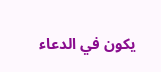يكون في الدعاء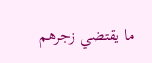ما يقتضي زجرهم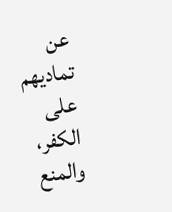عن تماديهم على الكفر، والمنع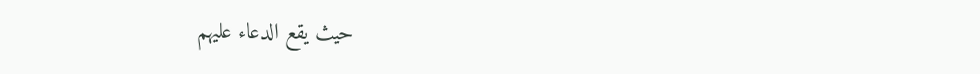حيث يقع الدعاء عليهم